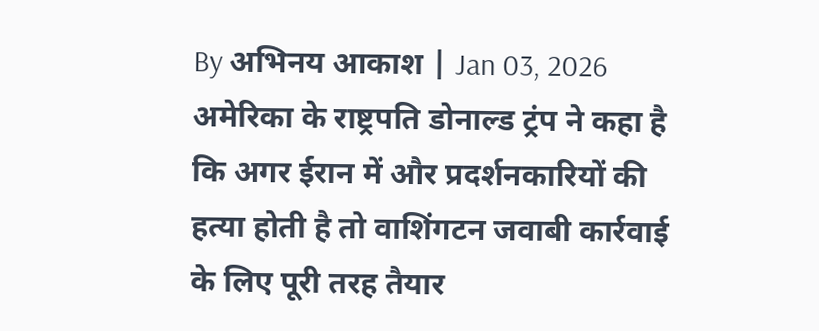By अभिनय आकाश | Jan 03, 2026
अमेरिका के राष्ट्रपति डोनाल्ड ट्रंप ने कहा है कि अगर ईरान में और प्रदर्शनकारियों की हत्या होती है तो वाशिंगटन जवाबी कार्रवाई के लिए पूरी तरह तैयार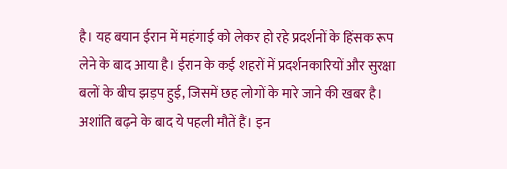है। यह बयान ईरान में महंगाई को लेकर हो रहे प्रदर्शनों के हिंसक रूप लेने के बाद आया है। ईरान के कई शहरों में प्रदर्शनकारियों और सुरक्षा बलों के बीच झड़प हुई, जिसमें छह लोगों के मारे जाने की खबर है। अशांति बढ़ने के बाद ये पहली मौतें हैं। इन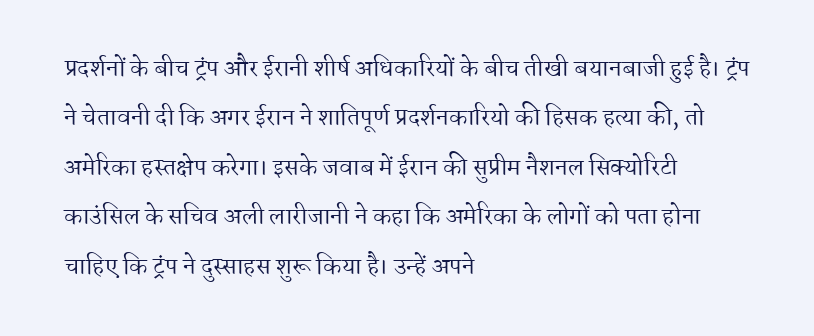प्रदर्शनों के बीच ट्रंप और ईरानी शीर्ष अधिकारियों के बीच तीखी बयानबाजी हुई है। ट्रंप ने चेतावनी दी कि अगर ईरान ने शातिपूर्ण प्रदर्शनकारियो की हिसक हत्या की, तो अमेरिका हस्तक्षेप करेगा। इसके जवाब में ईरान की सुप्रीम नैशनल सिक्योरिटी काउंसिल के सचिव अली लारीजानी ने कहा कि अमेरिका के लोगों को पता होना चाहिए कि ट्रंप ने दुस्साहस शुरू किया है। उन्हें अपने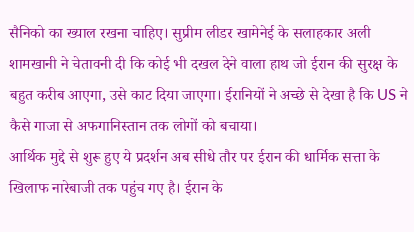सैनिको का ख्याल रखना चाहिए। सुप्रीम लीडर खामेनेई के सलाहकार अली शामखानी ने चेतावनी दी कि कोई भी दखल देने वाला हाथ जो ईरान की सुरक्ष के बहुत करीब आएगा, उसे काट दिया जाएगा। ईरानियों ने अच्छे से देखा है कि US ने कैसे गाजा से अफगानिस्तान तक लोगों को बचाया।
आर्थिक मुद्दे से शुरू हुए ये प्रदर्शन अब सीधे तौर पर ईरान की धार्मिक सत्ता के खिलाफ नारेबाजी तक पहुंच गए है। ईरान के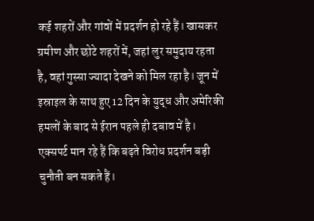कई शहरों और गांवों में प्रदर्शन हो रहे हैं। खासकर ग्रमीण और छोटे शहरों में, जहां लुर समुदाय रहता है, वहां गुस्सा ज्यादा देखने को मिल रहा है। जून में इस्राइल के साथ हुए 12 दिन के युद्ध और अमेरिकी हमलों के बाद से ईरान पहले ही दबाव में है। एक्सपर्ट मान रहे हैं कि बढ़ते विरोध प्रदर्शन बड़ी चुनौती बन सकते हैं।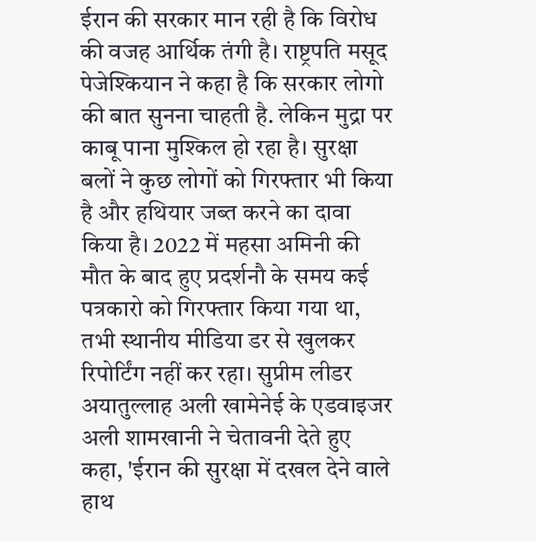ईरान की सरकार मान रही है कि विरोध की वजह आर्थिक तंगी है। राष्ट्रपति मसूद पेजेश्कियान ने कहा है कि सरकार लोगो की बात सुनना चाहती है. लेकिन मुद्रा पर काबू पाना मुश्किल हो रहा है। सुरक्षा बलों ने कुछ लोगों को गिरफ्तार भी किया है और हथियार जब्त करने का दावा किया है। 2022 में महसा अमिनी की मौत के बाद हुए प्रदर्शनौ के समय कई पत्रकारो को गिरफ्तार किया गया था, तभी स्थानीय मीडिया डर से खुलकर रिपोर्टिंग नहीं कर रहा। सुप्रीम लीडर अयातुल्लाह अली खामेनेई के एडवाइजर अली शामखानी ने चेतावनी देते हुए कहा, 'ईरान की सुरक्षा में दखल देने वाले हाथ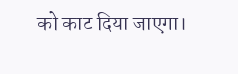को काट दिया जाएगा।